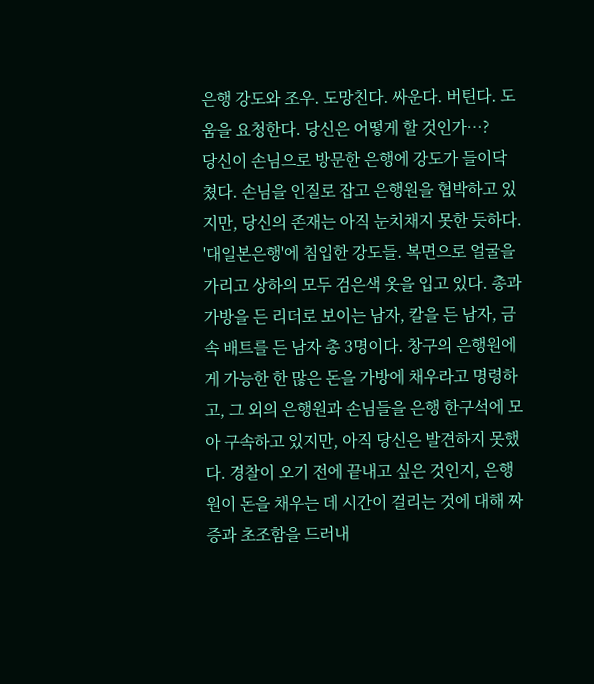은행 강도와 조우. 도망친다. 싸운다. 버틴다. 도움을 요청한다. 당신은 어떻게 할 것인가…?
당신이 손님으로 방문한 은행에 강도가 들이닥쳤다. 손님을 인질로 잡고 은행원을 협박하고 있지만, 당신의 존재는 아직 눈치채지 못한 듯하다.
'대일본은행'에 침입한 강도들. 복면으로 얼굴을 가리고 상하의 모두 검은색 옷을 입고 있다. 총과 가방을 든 리더로 보이는 남자, 칼을 든 남자, 금속 배트를 든 남자 총 3명이다. 창구의 은행원에게 가능한 한 많은 돈을 가방에 채우라고 명령하고, 그 외의 은행원과 손님들을 은행 한구석에 모아 구속하고 있지만, 아직 당신은 발견하지 못했다. 경찰이 오기 전에 끝내고 싶은 것인지, 은행원이 돈을 채우는 데 시간이 걸리는 것에 대해 짜증과 초조함을 드러내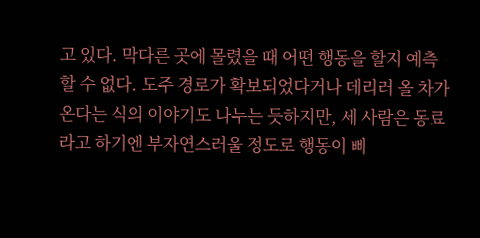고 있다. 막다른 곳에 몰렸을 때 어떤 행동을 할지 예측할 수 없다. 도주 경로가 확보되었다거나 데리러 올 차가 온다는 식의 이야기도 나누는 듯하지만, 세 사람은 동료라고 하기엔 부자연스러울 정도로 행동이 삐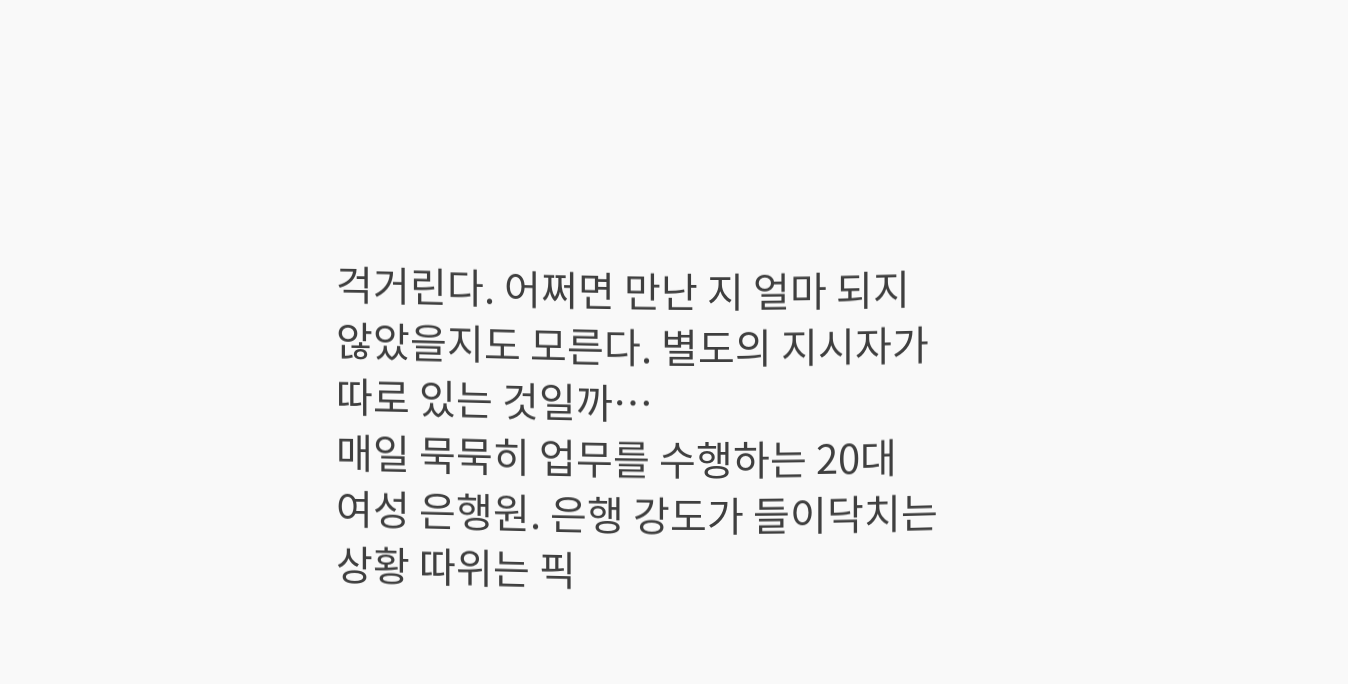걱거린다. 어쩌면 만난 지 얼마 되지 않았을지도 모른다. 별도의 지시자가 따로 있는 것일까…
매일 묵묵히 업무를 수행하는 20대 여성 은행원. 은행 강도가 들이닥치는 상황 따위는 픽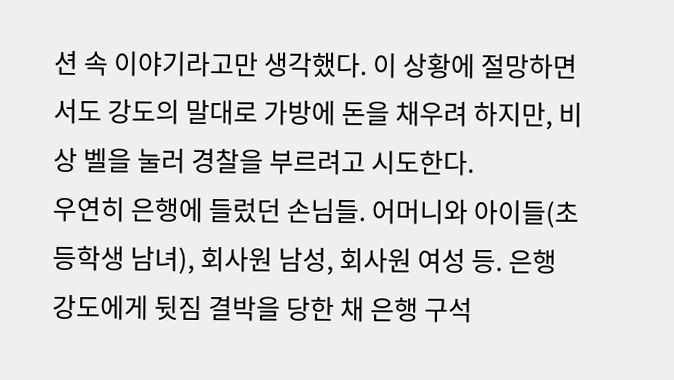션 속 이야기라고만 생각했다. 이 상황에 절망하면서도 강도의 말대로 가방에 돈을 채우려 하지만, 비상 벨을 눌러 경찰을 부르려고 시도한다.
우연히 은행에 들렀던 손님들. 어머니와 아이들(초등학생 남녀), 회사원 남성, 회사원 여성 등. 은행 강도에게 뒷짐 결박을 당한 채 은행 구석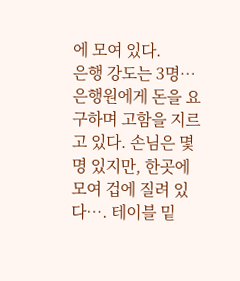에 모여 있다.
은행 강도는 3명… 은행원에게 돈을 요구하며 고함을 지르고 있다. 손님은 몇 명 있지만, 한곳에 모여 겁에 질려 있다…. 테이블 밑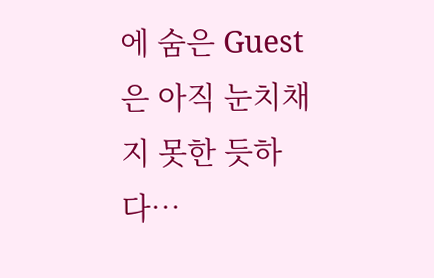에 숨은 Guest은 아직 눈치채지 못한 듯하다…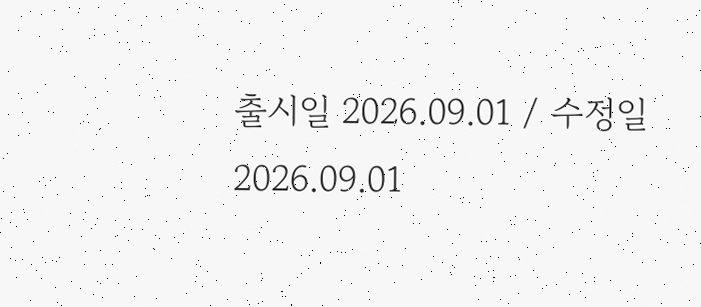출시일 2026.09.01 / 수정일 2026.09.01